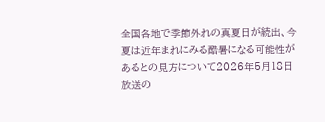全国各地で季節外れの真夏日が続出、今夏は近年まれにみる酷暑になる可能性があるとの見方について2026年5月18日放送の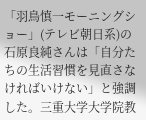「羽鳥慎一モーニングショー」(テレビ朝日系)の石原良純さんは「自分たちの生活習慣を見直さなければいけない」と強調した。三重大学大学院教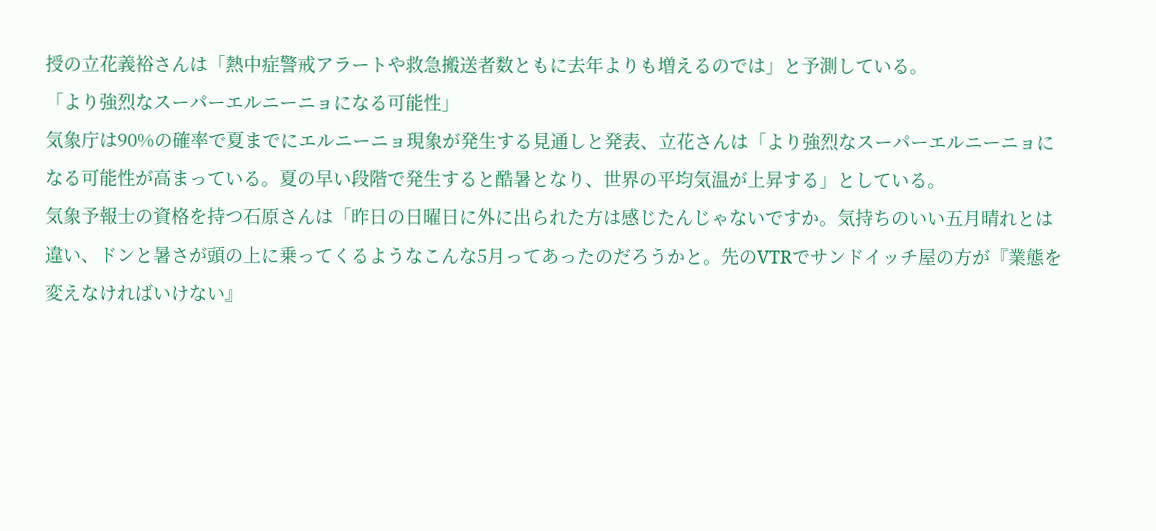授の立花義裕さんは「熱中症警戒アラートや救急搬送者数ともに去年よりも増えるのでは」と予測している。
「より強烈なスーパーエルニーニョになる可能性」
気象庁は90%の確率で夏までにエルニーニョ現象が発生する見通しと発表、立花さんは「より強烈なスーパーエルニーニョになる可能性が高まっている。夏の早い段階で発生すると酷暑となり、世界の平均気温が上昇する」としている。
気象予報士の資格を持つ石原さんは「昨日の日曜日に外に出られた方は感じたんじゃないですか。気持ちのいい五月晴れとは違い、ドンと暑さが頭の上に乗ってくるようなこんな5月ってあったのだろうかと。先のVTRでサンドイッチ屋の方が『業態を変えなければいけない』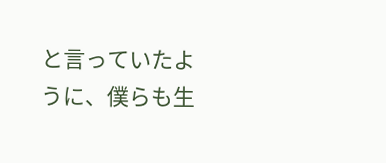と言っていたように、僕らも生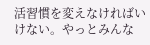活習慣を変えなければいけない。やっとみんな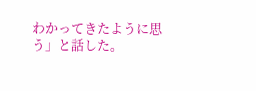わかってきたように思う」と話した。